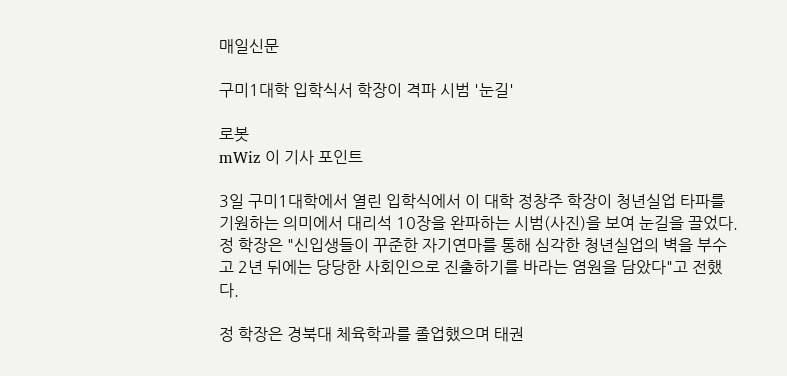매일신문

구미1대학 입학식서 학장이 격파 시범 '눈길'

로봇
mWiz 이 기사 포인트

3일 구미1대학에서 열린 입학식에서 이 대학 정창주 학장이 청년실업 타파를 기원하는 의미에서 대리석 10장을 완파하는 시범(사진)을 보여 눈길을 끌었다. 정 학장은 "신입생들이 꾸준한 자기연마를 통해 심각한 청년실업의 벽을 부수고 2년 뒤에는 당당한 사회인으로 진출하기를 바라는 염원을 담았다"고 전했다.

정 학장은 경북대 체육학과를 졸업했으며 태권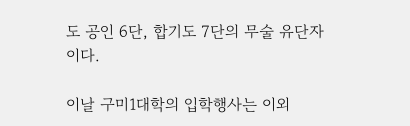도 공인 6단, 합기도 7단의 무술 유단자이다.

이날 구미1대학의 입학행사는 이외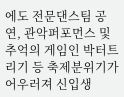에도 전문댄스팀 공연, 관악퍼포먼스 및 추억의 게임인 박터트리기 등 축제분위기가 어우러져 신입생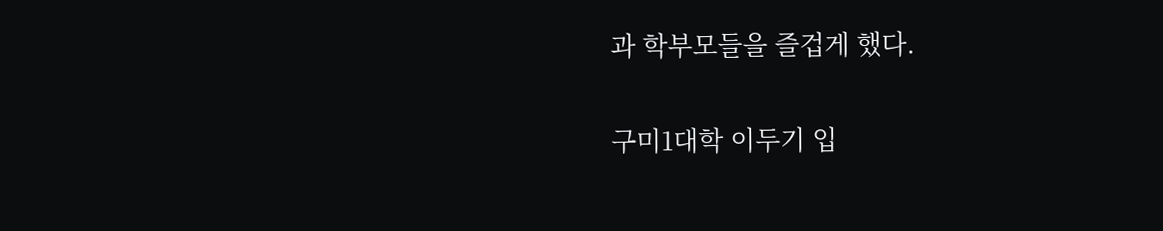과 학부모들을 즐겁게 했다.

구미1대학 이두기 입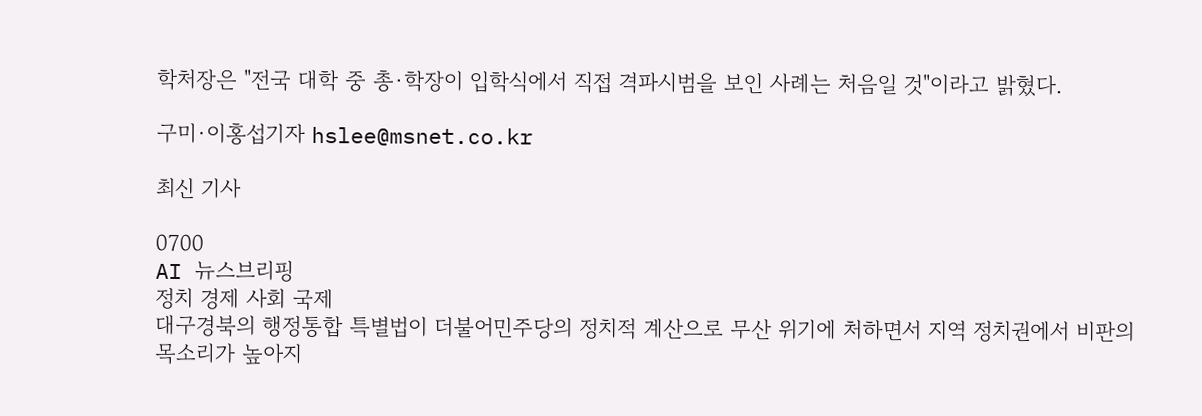학처장은 "전국 대학 중 총·학장이 입학식에서 직접 격파시범을 보인 사례는 처음일 것"이라고 밝혔다.

구미·이홍섭기자 hslee@msnet.co.kr

최신 기사

0700
AI 뉴스브리핑
정치 경제 사회 국제
대구경북의 행정통합 특별법이 더불어민주당의 정치적 계산으로 무산 위기에 처하면서 지역 정치권에서 비판의 목소리가 높아지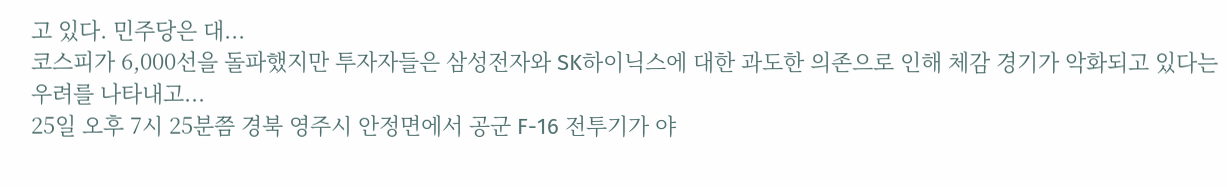고 있다. 민주당은 대...
코스피가 6,000선을 돌파했지만 투자자들은 삼성전자와 SK하이닉스에 대한 과도한 의존으로 인해 체감 경기가 악화되고 있다는 우려를 나타내고...
25일 오후 7시 25분쯤 경북 영주시 안정면에서 공군 F-16 전투기가 야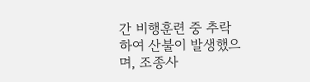간 비행훈련 중 추락하여 산불이 발생했으며, 조종사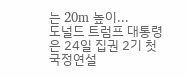는 20m 높이...
도널드 트럼프 대통령은 24일 집권 2기 첫 국정연설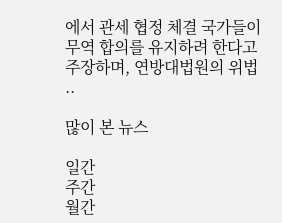에서 관세 협정 체결 국가들이 무역 합의를 유지하려 한다고 주장하며, 연방대법원의 위법 ..

많이 본 뉴스

일간
주간
월간